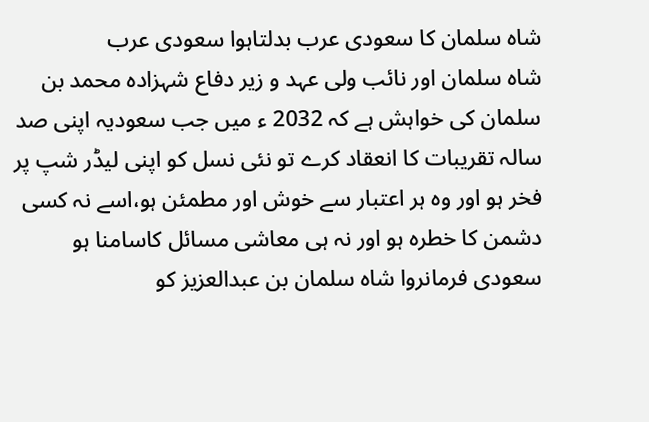شاہ سلمان کا سعودی عرب بدلتاہوا سعودی عرب
شاہ سلمان اور نائب ولی عہد و زیر دفاع شہزادہ محمد بن سلمان کی خواہش ہے کہ 2032 ء میں جب سعودیہ اپنی صد سالہ تقریبات کا انعقاد کرے تو نئی نسل کو اپنی لیڈر شپ پر فخر ہو اور وہ ہر اعتبار سے خوش اور مطمئن ہو،اسے نہ کسی دشمن کا خطرہ ہو اور نہ ہی معاشی مسائل کاسامنا ہو
سعودی فرمانروا شاہ سلمان بن عبدالعزیز کو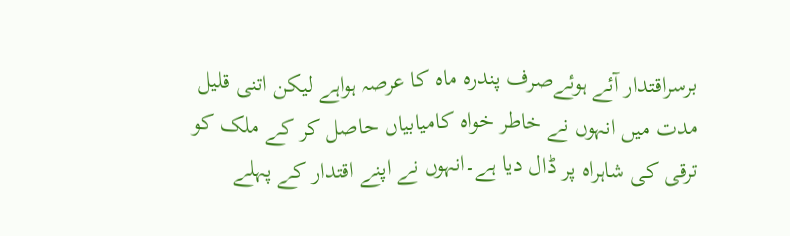برسراقتدار آئے ہوئےصرف پندرہ ماہ کا عرصہ ہواہے لیکن اتنی قلیل مدت میں انہوں نے خاطر خواہ کامیابیاں حاصل کر کے ملک کو ترقی کی شاہراہ پر ڈال دیا ہے۔انہوں نے اپنے اقتدار کے پہلے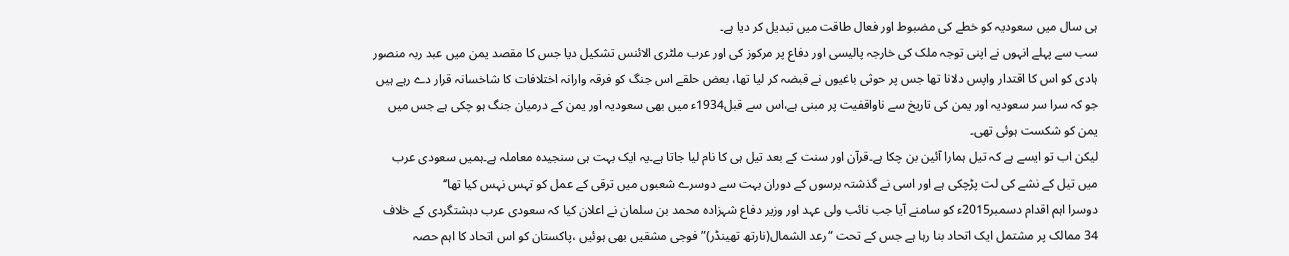ہی سال میں سعودیہ کو خطے کی مضبوط اور فعال طاقت میں تبدیل کر دیا ہے۔
سب سے پہلے انہوں نے اپنی توجہ ملک کی خارجہ پالیسی اور دفاع پر مرکوز کی اور عرب ملٹری الائنس تشکیل دیا جس کا مقصد یمن میں عبد ربہ منصور ہادی کو اس کا اقتدار واپس دلانا تھا جس پر حوثی باغیوں نے قبضہ کر لیا تھا، بعض حلقے اس جنگ کو فرقہ وارانہ اختلافات کا شاخسانہ قرار دے رہے ہیں جو کہ سرا سر سعودیہ اور یمن کی تاریخ سے ناواقفیت پر مبنی ہے،اس سے قبل1934ء میں بھی سعودیہ اور یمن کے درمیان جنگ ہو چکی ہے جس میں یمن کو شکست ہوئی تھی۔
لیکن اب تو ایسے ہے کہ تیل ہمارا آئین بن چکا ہے۔قرآن اور سنت کے بعد تیل ہی کا نام لیا جاتا ہے۔یہ ایک بہت ہی سنجیدہ معاملہ ہے۔ہمیں سعودی عرب میں تیل کے نشے کی لت پڑچکی ہے اور اسی نے گذشتہ برسوں کے دوران بہت سے دوسرے شعبوں میں ترقی کے عمل کو تہس نہس کیا تھا’‘
دوسرا اہم اقدام دسمبر2015ء کو سامنے آیا جب نائب ولی عہد اور وزیر دفاع شہزادہ محمد بن سلمان نے اعلان کیا کہ سعودی عرب دہشتگردی کے خلاف 34 ممالک پر مشتمل ایک اتحاد بنا رہا ہے جس کے تحت “رعد الشمال(نارتھ تھینڈر)” فوجی مشقیں بھی ہوئیں ،پاکستان کو اس اتحاد کا اہم حصہ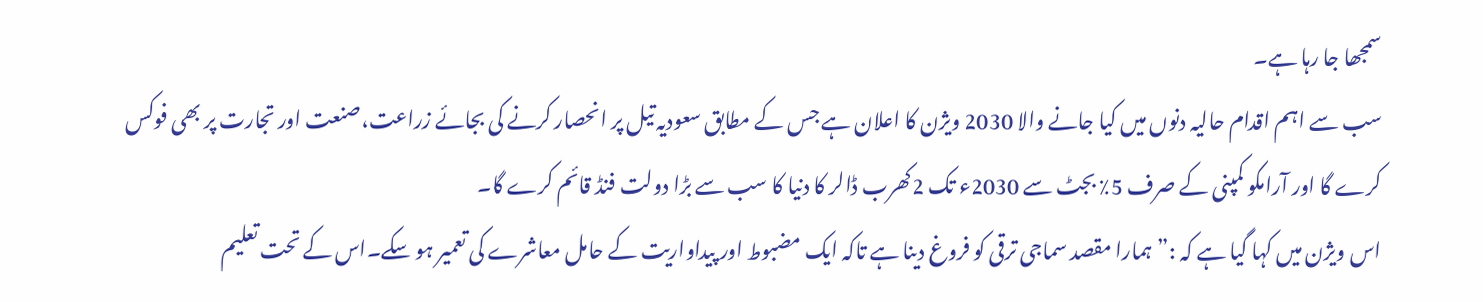سمجھا جا رہا ہے۔
سب سے اہم اقدام حالیہ دنوں میں کیا جانے والا 2030 ویژن کا اعلان ہے جس کے مطابق سعودیہ تیل پر انحصار کرنے کی بجائے زراعت،صنعت اور تجارت پر بھی فوکس کرے گا اور آرامکو کمپنی کے صرف 5٪ بجٹ سے 2030ء تک 2کھرب ڈالر کا دنیا کا سب سے بڑا دولت فنڈ قائم کرے گا۔
اس ویژن میں کہا گیا ہے کہ :”ہمارا مقصد سماجی ترقی کو فروغ دینا ہے تاکہ ایک مضبوط اور پیداواریت کے حامل معاشرے کی تعمیر ہو سکے۔اس کے تحت تعلیم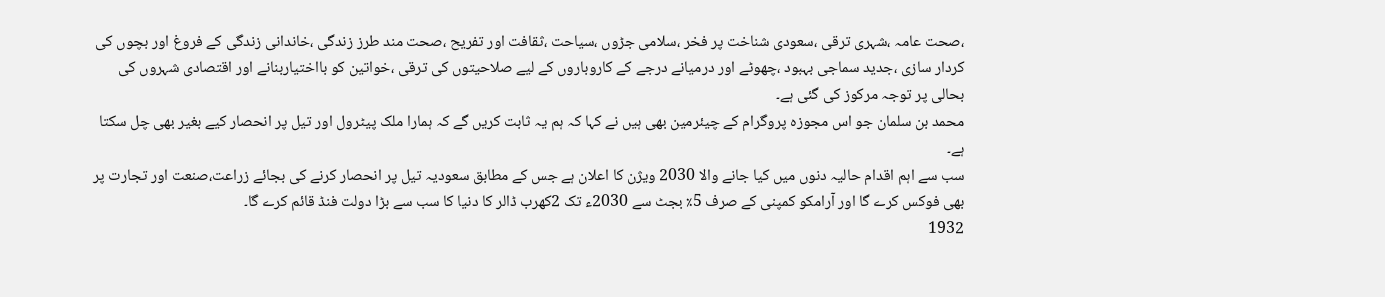،صحت عامہ ،شہری ترقی ،سعودی شناخت پر فخر ،سلامی جڑوں ،سیاحت ،ثقافت اور تفریح ،صحت مند طرز زندگی ،خاندانی زندگی کے فروغ اور بچوں کی کردار سازی ،جدید سماجی بہبود ،چھوٹے اور درمیانے درجے کے کاروباروں کے لیے صلاحیتوں کی ترقی ،خواتین کو بااختیاربنانے اور اقتصادی شہروں کی بحالی پر توجہ مرکوز کی گئی ہے۔
محمد بن سلمان جو اس مجوزہ پروگرام کے چیئرمین بھی ہیں نے کہا کہ ہم یہ ثابت کریں گے کہ ہمارا ملک پیٹرول اور تیل پر انحصار کیے بغیر بھی چل سکتا ہے۔
سب سے اہم اقدام حالیہ دنوں میں کیا جانے والا 2030 ویژن کا اعلان ہے جس کے مطابق سعودیہ تیل پر انحصار کرنے کی بجائے زراعت،صنعت اور تجارت پر بھی فوکس کرے گا اور آرامکو کمپنی کے صرف 5٪ بجٹ سے 2030ء تک 2کھرب ڈالر کا دنیا کا سب سے بڑا دولت فنڈ قائم کرے گا۔
1932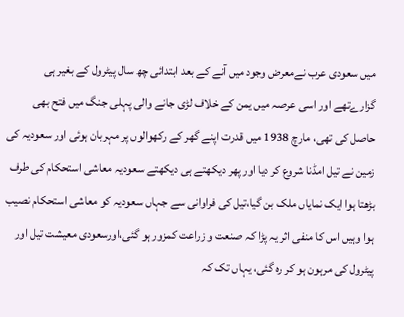میں سعودی عرب نےمعرض وجود میں آنے کے بعد ابتدائی چھ سال پیٹرول کے بغیر ہی گزارےتھے اور اسی عرصہ میں یمن کے خلاف لڑی جانے والی پہلی جنگ میں فتح بھی حاصل کی تھی، مارچ 1938 میں قدرت اپنے گھر کے رکھوالوں پر مہربان ہوئی اور سعودیہ کی زمین نے تیل امڈنا شروع کر دیا اور پھر دیکھتے ہی دیکھتے سعودیہ معاشی استحکام کی طرف بڑھتا ہوا ایک نمایاں ملک بن گیا،تیل کی فراوانی سے جہاں سعودیہ کو معاشی استحکام نصیب ہوا وہیں اس کا منفی اثر یہ پڑا کہ صنعت و زراعت کمزور ہو گئی،اورسعودی معیشت تیل اور پیٹرول کی مرہون ہو کر رہ گئی، یہاں تک کہ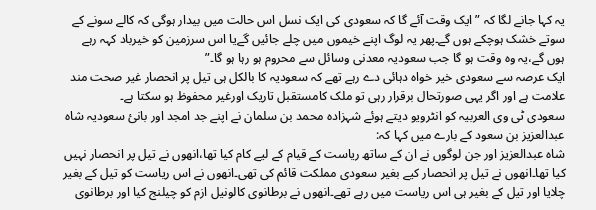یہ کہا جانے لگا کہ ” ایک وقت آئے گا کہ سعودی کی ایک نسل اس حالت میں بیدار ہوگی کہ کالے سونے کے سوتے خشک ہوچکے ہوں گے۔پھر یہ لوگ اپنے خیموں میں چلے جائیں گےیا اس سرزمین کو خیرباد کہہ رہے ہوں گے،یہ وہ وقت ہو گا جب سعودیہ معدنی وسائل سے محروم ہو رہا ہو گا۔”
ایک عرصہ سے سعودی خیر خواہ دہائی دے رہے تھے کہ سعودیہ کا بالکل ہی تیل پر انحصار غیر صحت مند علامت ہے اور اگر یہی صورتحال برقرار رہی تو ملک کامستقبل تاریک اورغیر محفوظ ہو سکتا ہے۔
سعودی ٹی وی العربیہ کو انٹرویو دیتے ہوئے شہزادہ محمد بن سلمان نے اپنے جد امجد اور بانئ سعودیہ شاہ عبدالعزیز بن سعود کے بارے میں کہا کہ:
شاہ عبدالعزیز اور جن لوگوں نے ان کے ساتھ ریاست کے قیام کے لیے کام کیا تھا،انھوں نے تیل پر انحصار نہیں کیا تھا۔انھوں نے تیل پر انحصار کیے بغیر سعودی مملکت قائم کی تھی۔انھوں نے اس ریاست کو تیل کے بغیر چلایا اور تیل کے بغیر ہی اس ریاست میں رہے تھے۔انھوں نے برطانوی کالونیل ازم کو چیلنج کیا اور برطانوی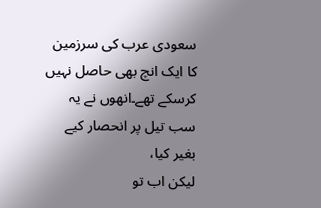سعودی عرب کی سرزمین کا ایک انچ بھی حاصل نہیں کرسکے تھے۔انھوں نے یہ سب تیل پر انحصار کیے بغیر کیا،
لیکن اب تو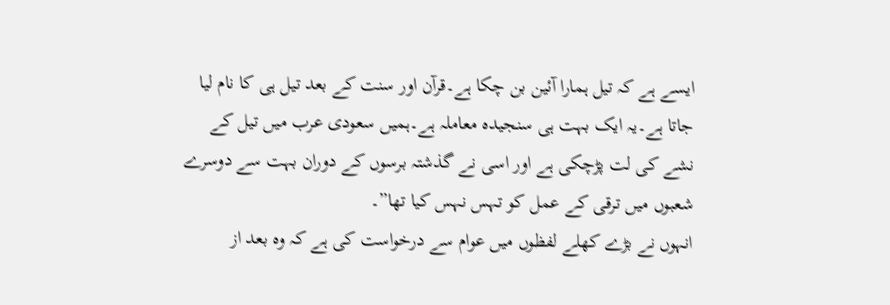ایسے ہے کہ تیل ہمارا آئین بن چکا ہے۔قرآن اور سنت کے بعد تیل ہی کا نام لیا جاتا ہے۔یہ ایک بہت ہی سنجیدہ معاملہ ہے۔ہمیں سعودی عرب میں تیل کے نشے کی لت پڑچکی ہے اور اسی نے گذشتہ برسوں کے دوران بہت سے دوسرے شعبوں میں ترقی کے عمل کو تہس نہس کیا تھا”۔
انہوں نے بڑے کھلے لفظوں میں عوام سے درخواست کی ہے کہ وہ بعد از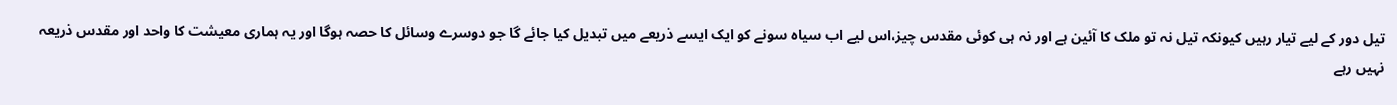تیل دور کے لیے تیار رہیں کیونکہ تیل نہ تو ملک کا آئین ہے اور نہ ہی کوئی مقدس چیز،اس لیے اب سیاہ سونے کو ایک ایسے ذریعے میں تبدیل کیا جائے گا جو دوسرے وسائل کا حصہ ہوگا اور یہ ہماری معیشت کا واحد اور مقدس ذریعہ نہیں رہے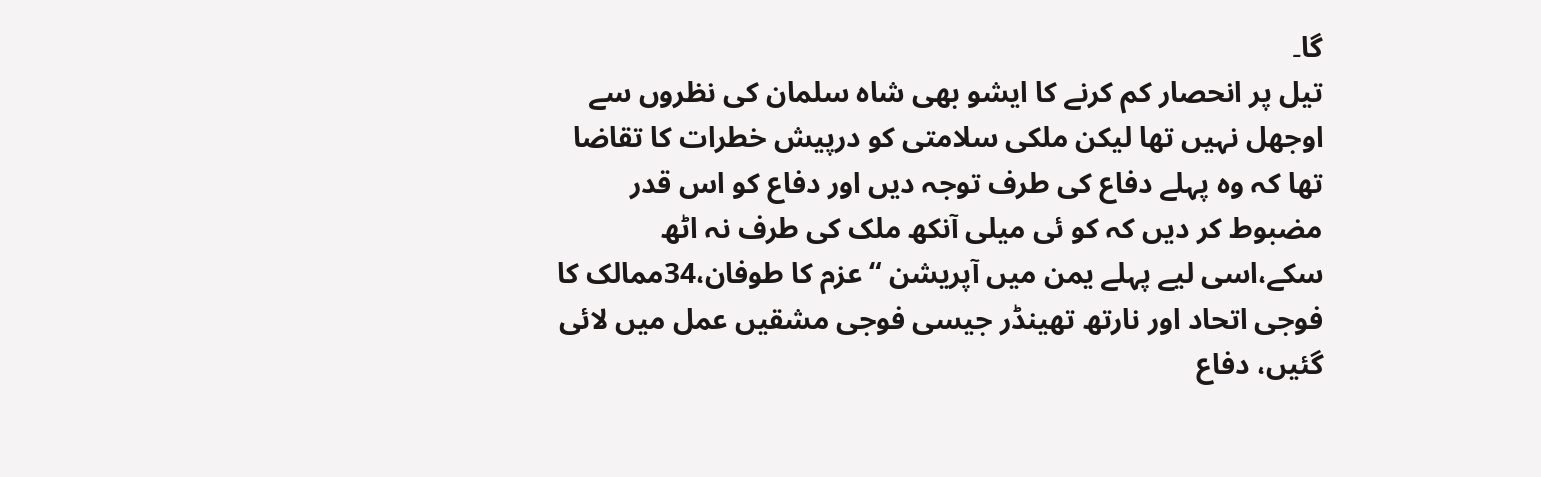گا۔
تیل پر انحصار کم کرنے کا ایشو بھی شاہ سلمان کی نظروں سے اوجھل نہیں تھا لیکن ملکی سلامتی کو درپیش خطرات کا تقاضا تھا کہ وہ پہلے دفاع کی طرف توجہ دیں اور دفاع کو اس قدر مضبوط کر دیں کہ کو ئی میلی آنکھ ملک کی طرف نہ اٹھ سکے،اسی لیے پہلے یمن میں آپریشن “عزم کا طوفان،34ممالک کا فوجی اتحاد اور نارتھ تھینڈر جیسی فوجی مشقیں عمل میں لائی گئیں، دفاع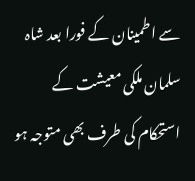سے اطمینان کے فورا بعد شاہ سلمان ملکی معیشت کے استحکام کی طرف بھی متوجہ ہو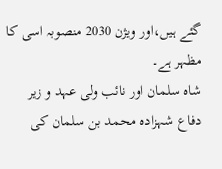گئے ہیں،اور ویژن 2030 منصوبہ اسی کا مظہر ہے۔
شاہ سلمان اور نائب ولی عہد و زیر دفاع شہزادہ محمد بن سلمان کی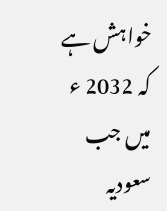خواہش ہے کہ 2032 ء میں جب سعودیہ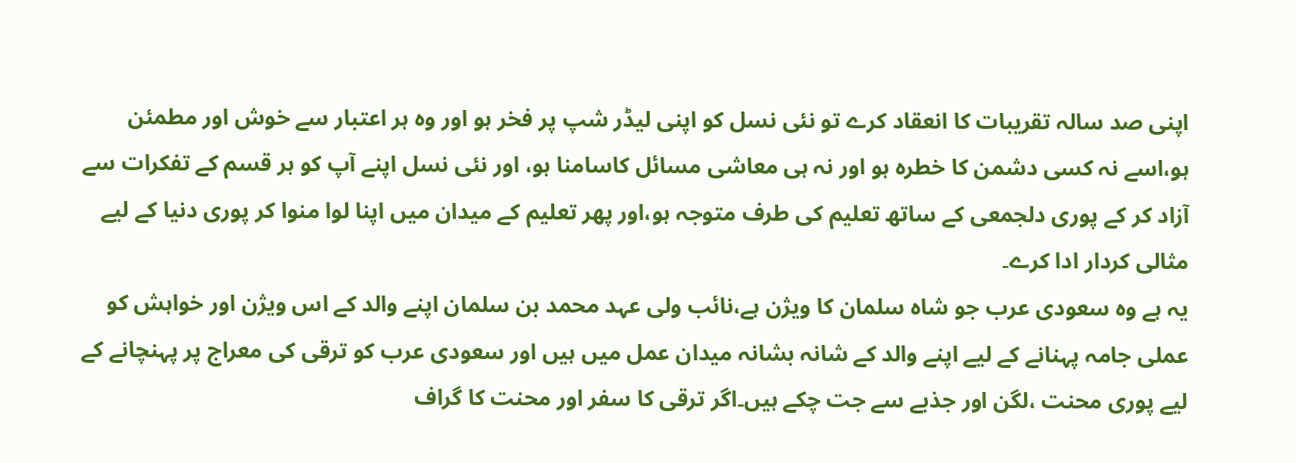اپنی صد سالہ تقریبات کا انعقاد کرے تو نئی نسل کو اپنی لیڈر شپ پر فخر ہو اور وہ ہر اعتبار سے خوش اور مطمئن ہو،اسے نہ کسی دشمن کا خطرہ ہو اور نہ ہی معاشی مسائل کاسامنا ہو، اور نئی نسل اپنے آپ کو ہر قسم کے تفکرات سے آزاد کر کے پوری دلجمعی کے ساتھ تعلیم کی طرف متوجہ ہو،اور پھر تعلیم کے میدان میں اپنا لوا منوا کر پوری دنیا کے لیے مثالی کردار ادا کرے۔
یہ ہے وہ سعودی عرب جو شاہ سلمان کا ویژن ہے،نائب ولی عہد محمد بن سلمان اپنے والد کے اس ویژن اور خواہش کو عملی جامہ پہنانے کے لیے اپنے والد کے شانہ بشانہ میدان عمل میں ہیں اور سعودی عرب کو ترقی کی معراج پر پہنچانے کے لیے پوری محنت ،لگن اور جذبے سے جت چکے ہیں۔اگر ترقی کا سفر اور محنت کا گراف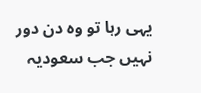یہی رہا تو وہ دن دور نہیں جب سعودیہ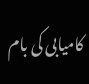کامیابی کی بام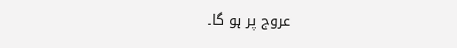عروج پر ہو گا۔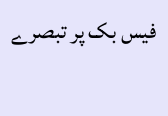فیس بک پر تبصرے